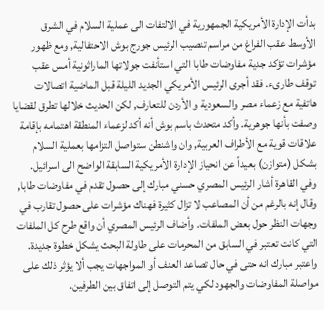بدأت الإدارة الأمريكية الجمهورية في الالتفات الى عملية السلام في الشرق الأوسط عقب الفراغ من مراسم تنصيب الرئيس جورج بوش الاحتفالية, ومع ظهور مؤشرات تؤكد جدية مفاوضات طابا التي استأنفت جولاتها الماراثونية أمس عقب توقف طارىء. فقد أجرى الرئيس الأمريكي الجديد الليلة قبل الماضية اتصالات هاتفية مع زعماء مصر والسعودية و الأردن للتعارف, لكن الحديث خلالها تطرق لقضايا وصفت بأنها جوهرية. وأكد متحدث باسم بوش أنه أكد لزعماء المنطقة اهتمامه بإقامة علاقات قوية مع الأطراف العربية, وان واشنطن ستواصل التزامها بعملية السلام بشكل (متوازن) بعيداً عن انحياز الإدارة الأمريكية السابقة الواضح الى اسرائيل. وفي القاهرة أشار الرئيس المصري حسني مبارك إلى حصول تقدم في مفاوضات طابا, وقال إنه بالرغم من أن المصاعب لا تزال كثيرة فهناك مؤشرات على حصول تقارب في وجهات النظر حول بعض الملفات. وأضاف الرئيس المصري أن واقع طرح كل الملفات التي كانت تعتبر في السابق من المحرمات على طاولة البحث يشكل خطوة جديدة. واعتبر مبارك انه حتى في حال تصاعد العنف أو المواجهات يجب ألا يؤثر ذلك على مواصلة المفاوضات والجهود لكي يتم التوصل إلى اتفاق بين الطرفين.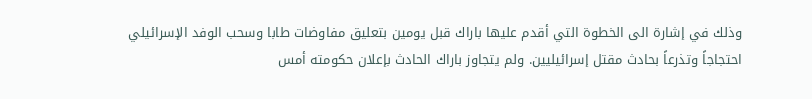وذلك في إشارة الى الخطوة التي أقدم عليها باراك قبل يومين بتعليق مفاوضات طابا وسحب الوفد الإسرائيلي احتجاجاً وتذرعاً بحادث مقتل إسرائيليين. ولم يتجاوز باراك الحادث بإعلان حكومته أمس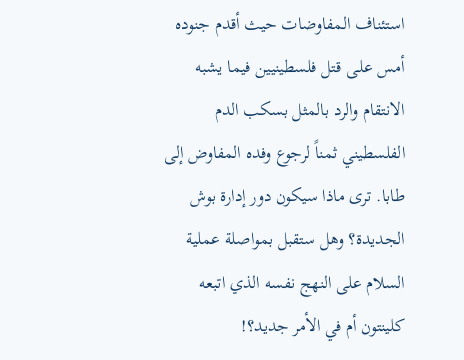استئناف المفاوضات حيث أقدم جنوده أمس علـى قتل فلسطينيين فيما يشبه الانتقام والرد بالمثل بسكب الدم الفلسطيني ثمناً لرجوع وفده المفاوض إلى طابا. ترى ماذا سيكون دور إدارة بوش الجديدة؟ وهل ستقبل بمواصلة عملية السلام على النهج نفسه الذي اتبعه كلينتون أم في الأمر جديد؟!